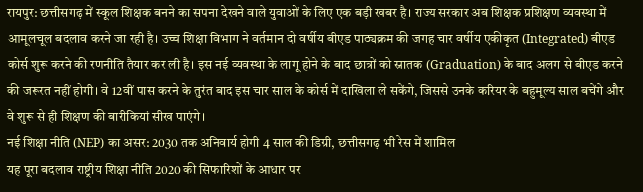रायपुर: छत्तीसगढ़ में स्कूल शिक्षक बनने का सपना देखने वाले युवाओं के लिए एक बड़ी खबर है। राज्य सरकार अब शिक्षक प्रशिक्षण व्यवस्था में आमूलचूल बदलाव करने जा रही है। उच्च शिक्षा विभाग ने वर्तमान दो वर्षीय बीएड पाठ्यक्रम की जगह चार वर्षीय एकीकृत (Integrated) बीएड कोर्स शुरू करने की रणनीति तैयार कर ली है। इस नई व्यवस्था के लागू होने के बाद छात्रों को स्नातक (Graduation) के बाद अलग से बीएड करने की जरूरत नहीं होगी। वे 12वीं पास करने के तुरंत बाद इस चार साल के कोर्स में दाखिला ले सकेंगे, जिससे उनके करियर के बहुमूल्य साल बचेंगे और वे शुरू से ही शिक्षण की बारीकियां सीख पाएंगे।
नई शिक्षा नीति (NEP) का असर: 2030 तक अनिवार्य होगी 4 साल की डिग्री, छत्तीसगढ़ भी रेस में शामिल
यह पूरा बदलाव राष्ट्रीय शिक्षा नीति 2020 की सिफारिशों के आधार पर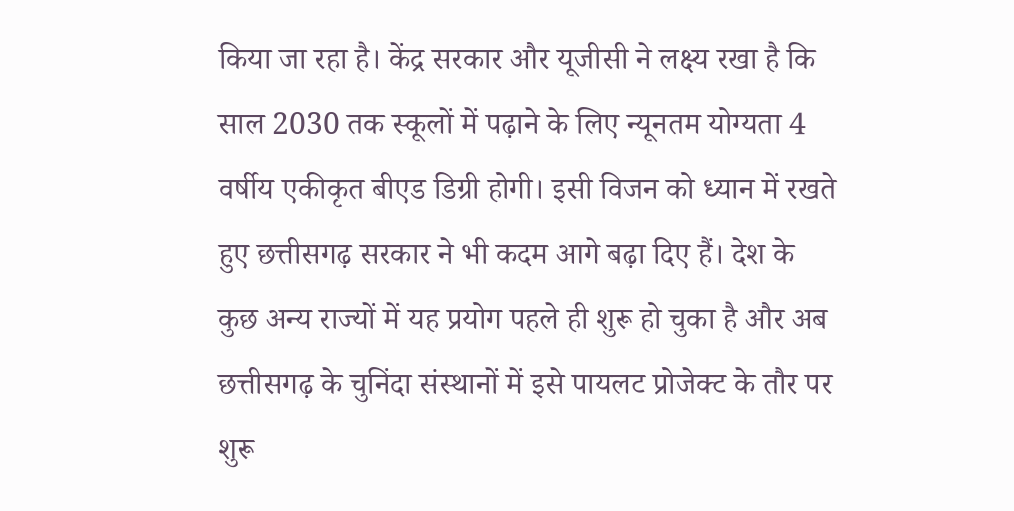किया जा रहा है। केंद्र सरकार और यूजीसी ने लक्ष्य रखा है कि साल 2030 तक स्कूलों में पढ़ाने के लिए न्यूनतम योग्यता 4 वर्षीय एकीकृत बीएड डिग्री होगी। इसी विजन को ध्यान में रखते हुए छत्तीसगढ़ सरकार ने भी कदम आगे बढ़ा दिए हैं। देश के कुछ अन्य राज्यों में यह प्रयोग पहले ही शुरू हो चुका है और अब छत्तीसगढ़ के चुनिंदा संस्थानों में इसे पायलट प्रोजेक्ट के तौर पर शुरू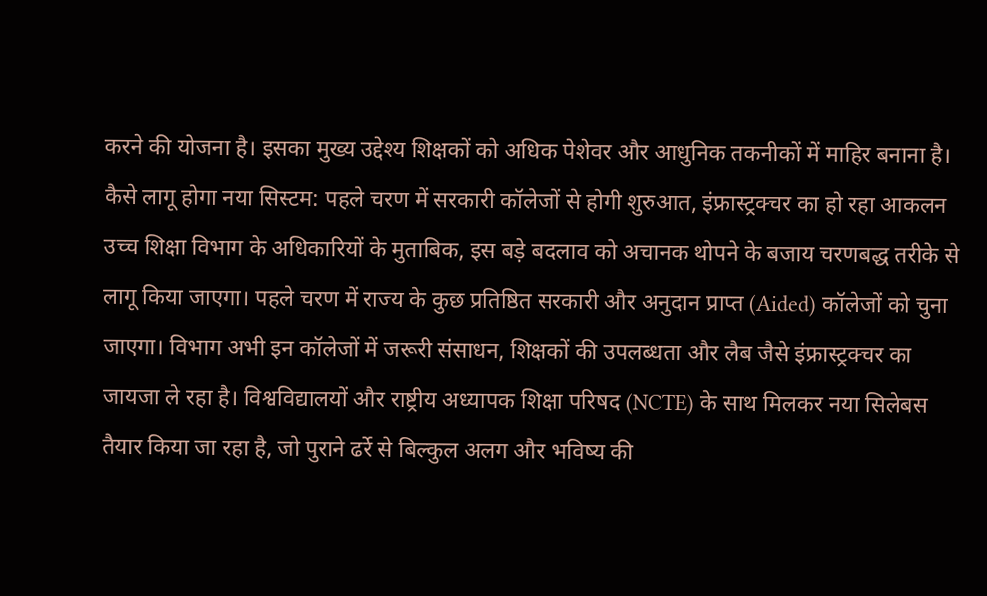करने की योजना है। इसका मुख्य उद्देश्य शिक्षकों को अधिक पेशेवर और आधुनिक तकनीकों में माहिर बनाना है।
कैसे लागू होगा नया सिस्टम: पहले चरण में सरकारी कॉलेजों से होगी शुरुआत, इंफ्रास्ट्रक्चर का हो रहा आकलन
उच्च शिक्षा विभाग के अधिकारियों के मुताबिक, इस बड़े बदलाव को अचानक थोपने के बजाय चरणबद्ध तरीके से लागू किया जाएगा। पहले चरण में राज्य के कुछ प्रतिष्ठित सरकारी और अनुदान प्राप्त (Aided) कॉलेजों को चुना जाएगा। विभाग अभी इन कॉलेजों में जरूरी संसाधन, शिक्षकों की उपलब्धता और लैब जैसे इंफ्रास्ट्रक्चर का जायजा ले रहा है। विश्वविद्यालयों और राष्ट्रीय अध्यापक शिक्षा परिषद (NCTE) के साथ मिलकर नया सिलेबस तैयार किया जा रहा है, जो पुराने ढर्रे से बिल्कुल अलग और भविष्य की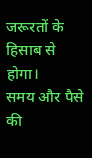जरूरतों के हिसाब से होगा।
समय और पैसे की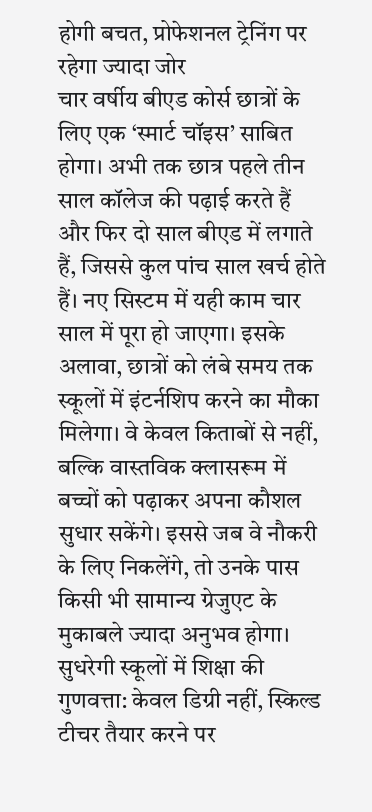होगी बचत, प्रोफेशनल ट्रेनिंग पर रहेगा ज्यादा जोर
चार वर्षीय बीएड कोर्स छात्रों के लिए एक ‘स्मार्ट चॉइस’ साबित होगा। अभी तक छात्र पहले तीन साल कॉलेज की पढ़ाई करते हैं और फिर दो साल बीएड में लगाते हैं, जिससे कुल पांच साल खर्च होते हैं। नए सिस्टम में यही काम चार साल में पूरा हो जाएगा। इसके अलावा, छात्रों को लंबे समय तक स्कूलों में इंटर्नशिप करने का मौका मिलेगा। वे केवल किताबों से नहीं, बल्कि वास्तविक क्लासरूम में बच्चों को पढ़ाकर अपना कौशल सुधार सकेंगे। इससे जब वे नौकरी के लिए निकलेंगे, तो उनके पास किसी भी सामान्य ग्रेजुएट के मुकाबले ज्यादा अनुभव होगा।
सुधरेगी स्कूलों में शिक्षा की गुणवत्ता: केवल डिग्री नहीं, स्किल्ड टीचर तैयार करने पर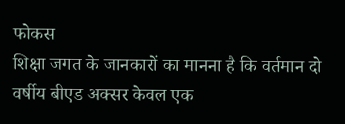फोकस
शिक्षा जगत के जानकारों का मानना है कि वर्तमान दो वर्षीय बीएड अक्सर केवल एक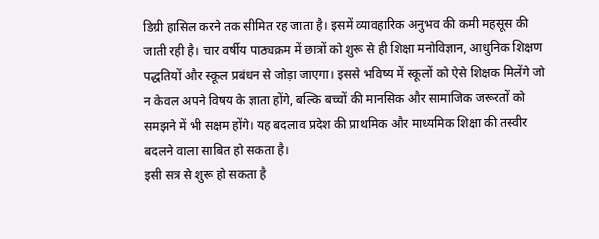डिग्री हासिल करने तक सीमित रह जाता है। इसमें व्यावहारिक अनुभव की कमी महसूस की जाती रही है। चार वर्षीय पाठ्यक्रम में छात्रों को शुरू से ही शिक्षा मनोविज्ञान, आधुनिक शिक्षण पद्धतियों और स्कूल प्रबंधन से जोड़ा जाएगा। इससे भविष्य में स्कूलों को ऐसे शिक्षक मिलेंगे जो न केवल अपने विषय के ज्ञाता होंगे, बल्कि बच्चों की मानसिक और सामाजिक जरूरतों को समझने में भी सक्षम होंगे। यह बदलाव प्रदेश की प्राथमिक और माध्यमिक शिक्षा की तस्वीर बदलने वाला साबित हो सकता है।
इसी सत्र से शुरू हो सकता है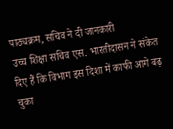पाठ्यक्रम, सचिव ने दी जानकारी
उच्च शिक्षा सचिव एस. भारतीदासन ने संकेत दिए हैं कि विभाग इस दिशा में काफी आगे बढ़ चुका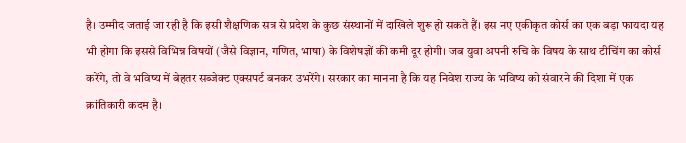है। उम्मीद जताई जा रही है कि इसी शैक्षणिक सत्र से प्रदेश के कुछ संस्थानों में दाखिले शुरू हो सकते हैं। इस नए एकीकृत कोर्स का एक बड़ा फायदा यह भी होगा कि इससे विभिन्न विषयों (जैसे विज्ञान, गणित, भाषा) के विशेषज्ञों की कमी दूर होगी। जब युवा अपनी रुचि के विषय के साथ टीचिंग का कोर्स करेंगे, तो वे भविष्य में बेहतर सब्जेक्ट एक्सपर्ट बनकर उभरेंगे। सरकार का मानना है कि यह निवेश राज्य के भविष्य को संवारने की दिशा में एक क्रांतिकारी कदम है।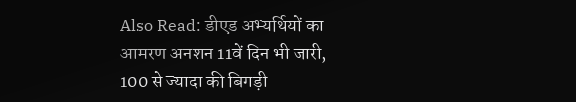Also Read: डीएड अभ्यर्थियों का आमरण अनशन 11वें दिन भी जारी, 100 से ज्यादा की बिगड़ी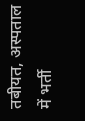तबीयत, अस्पताल में भर्ती